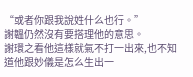“或者你跟我說姓什么也行。”
謝韞仍然沒有要搭理他的意思。
謝環之看他這樣就氣不打一出來,也不知道他跟妙儀是怎么生出一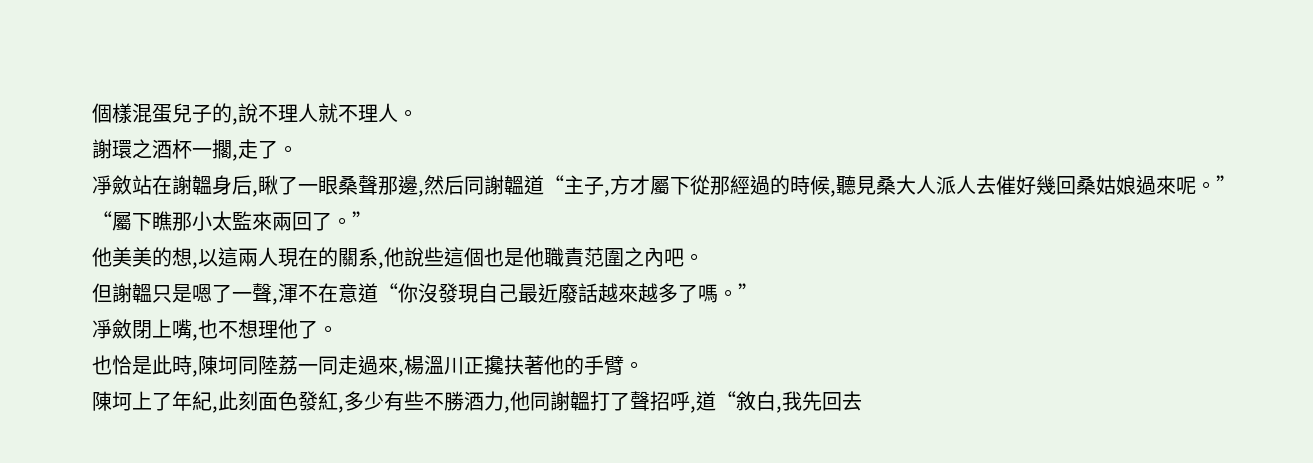個樣混蛋兒子的,說不理人就不理人。
謝環之酒杯一擱,走了。
凈斂站在謝韞身后,瞅了一眼桑聲那邊,然后同謝韞道“主子,方才屬下從那經過的時候,聽見桑大人派人去催好幾回桑姑娘過來呢。”
“屬下瞧那小太監來兩回了。”
他美美的想,以這兩人現在的關系,他說些這個也是他職責范圍之內吧。
但謝韞只是嗯了一聲,渾不在意道“你沒發現自己最近廢話越來越多了嗎。”
凈斂閉上嘴,也不想理他了。
也恰是此時,陳坷同陸荔一同走過來,楊溫川正攙扶著他的手臂。
陳坷上了年紀,此刻面色發紅,多少有些不勝酒力,他同謝韞打了聲招呼,道“敘白,我先回去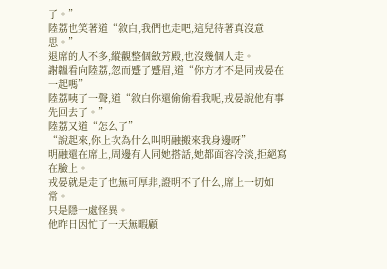了。”
陸荔也笑著道“敘白,我們也走吧,這兒待著真沒意思。”
退席的人不多,縱觀整個斂芳殿,也沒幾個人走。
謝韞看向陸荔,忽而蹙了蹙眉,道“你方才不是同戎晏在一起嗎”
陸荔咦了一聲,道“敘白你還偷偷看我呢,戎晏說他有事先回去了。”
陸荔又道“怎么了”
“說起來,你上次為什么叫明融搬來我身邊呀”
明融還在席上,周邊有人同她搭話,她都面容冷淡,拒絕寫在臉上。
戎晏就是走了也無可厚非,證明不了什么,席上一切如常。
只是隱一處怪異。
他昨日因忙了一天無暇顧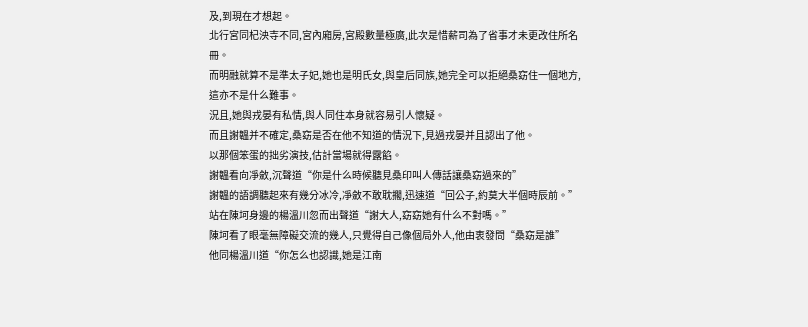及,到現在才想起。
北行宮同杞泱寺不同,宮內廂房,宮殿數量極廣,此次是惜薪司為了省事才未更改住所名冊。
而明融就算不是準太子妃,她也是明氏女,與皇后同族,她完全可以拒絕桑窈住一個地方,這亦不是什么難事。
況且,她與戎晏有私情,與人同住本身就容易引人懷疑。
而且謝韞并不確定,桑窈是否在他不知道的情況下,見過戎晏并且認出了他。
以那個笨蛋的拙劣演技,估計當場就得露餡。
謝韞看向凈斂,沉聲道“你是什么時候聽見桑印叫人傳話讓桑窈過來的”
謝韞的語調聽起來有幾分冰冷,凈斂不敢耽擱,迅速道“回公子,約莫大半個時辰前。”
站在陳坷身邊的楊溫川忽而出聲道“謝大人,窈窈她有什么不對嗎。”
陳坷看了眼毫無障礙交流的幾人,只覺得自己像個局外人,他由衷發問“桑窈是誰”
他同楊溫川道“你怎么也認識,她是江南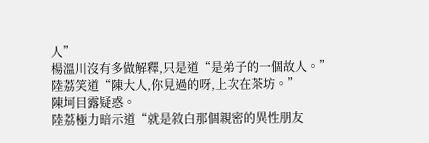人”
楊溫川沒有多做解釋,只是道“是弟子的一個故人。”
陸荔笑道“陳大人,你見過的呀,上次在茶坊。”
陳坷目露疑惑。
陸荔極力暗示道“就是敘白那個親密的異性朋友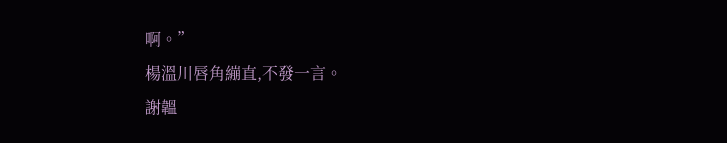啊。”
楊溫川唇角繃直,不發一言。
謝韞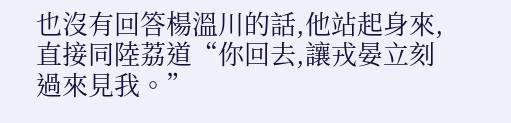也沒有回答楊溫川的話,他站起身來,直接同陸荔道“你回去,讓戎晏立刻過來見我。”